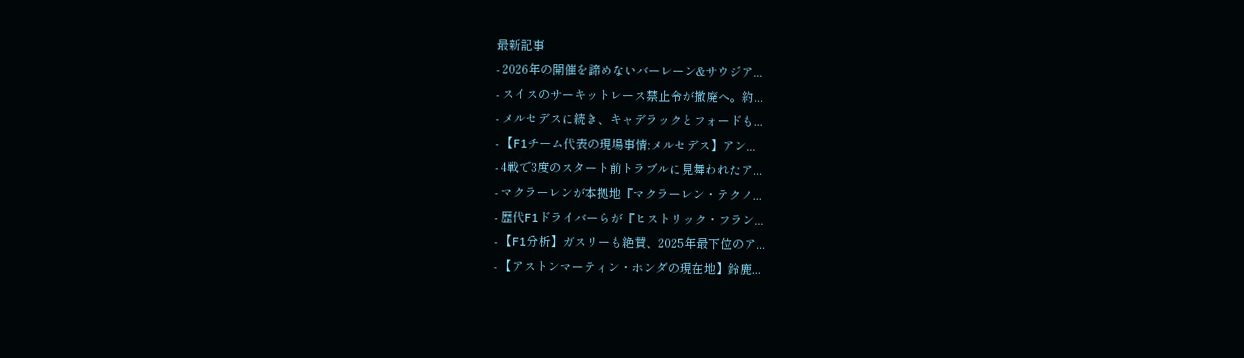最新記事
- 2026年の開催を諦めないバーレーン&サウジア...
- スイスのサーキットレース禁止令が撤廃へ。約...
- メルセデスに続き、キャデラックとフォードも...
- 【F1チーム代表の現場事情:メルセデス】アン...
- 4戦で3度のスタート前トラブルに見舞われたア...
- マクラーレンが本拠地『マクラーレン・テクノ...
- 歴代F1ドライバーらが『ヒストリック・フラン...
- 【F1分析】ガスリーも絶賛、2025年最下位のア...
- 【アストンマーティン・ホンダの現在地】鈴鹿...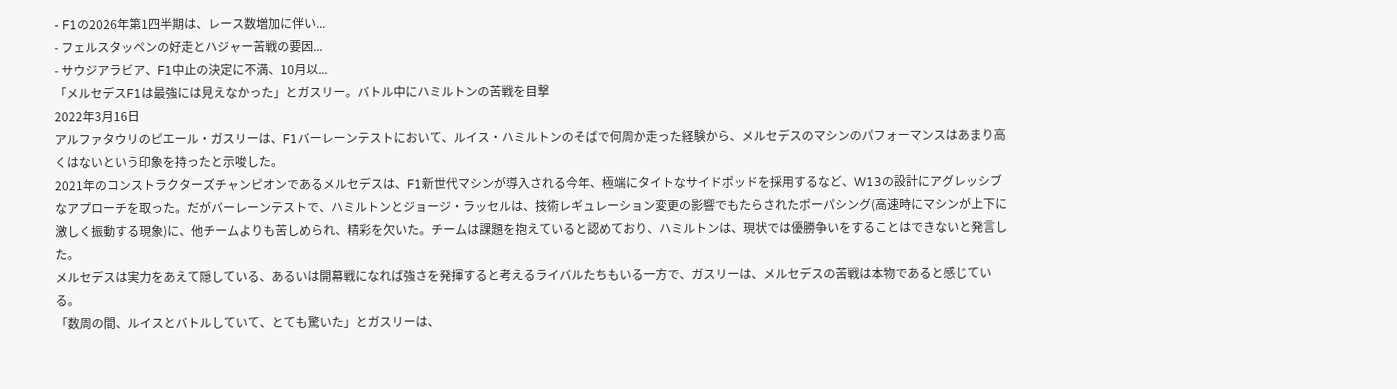- F1の2026年第1四半期は、レース数増加に伴い...
- フェルスタッペンの好走とハジャー苦戦の要因...
- サウジアラビア、F1中止の決定に不満、10月以...
「メルセデスF1は最強には見えなかった」とガスリー。バトル中にハミルトンの苦戦を目撃
2022年3月16日
アルファタウリのピエール・ガスリーは、F1バーレーンテストにおいて、ルイス・ハミルトンのそばで何周か走った経験から、メルセデスのマシンのパフォーマンスはあまり高くはないという印象を持ったと示唆した。
2021年のコンストラクターズチャンピオンであるメルセデスは、F1新世代マシンが導入される今年、極端にタイトなサイドポッドを採用するなど、W13の設計にアグレッシブなアプローチを取った。だがバーレーンテストで、ハミルトンとジョージ・ラッセルは、技術レギュレーション変更の影響でもたらされたポーパシング(高速時にマシンが上下に激しく振動する現象)に、他チームよりも苦しめられ、精彩を欠いた。チームは課題を抱えていると認めており、ハミルトンは、現状では優勝争いをすることはできないと発言した。
メルセデスは実力をあえて隠している、あるいは開幕戦になれば強さを発揮すると考えるライバルたちもいる一方で、ガスリーは、メルセデスの苦戦は本物であると感じている。
「数周の間、ルイスとバトルしていて、とても驚いた」とガスリーは、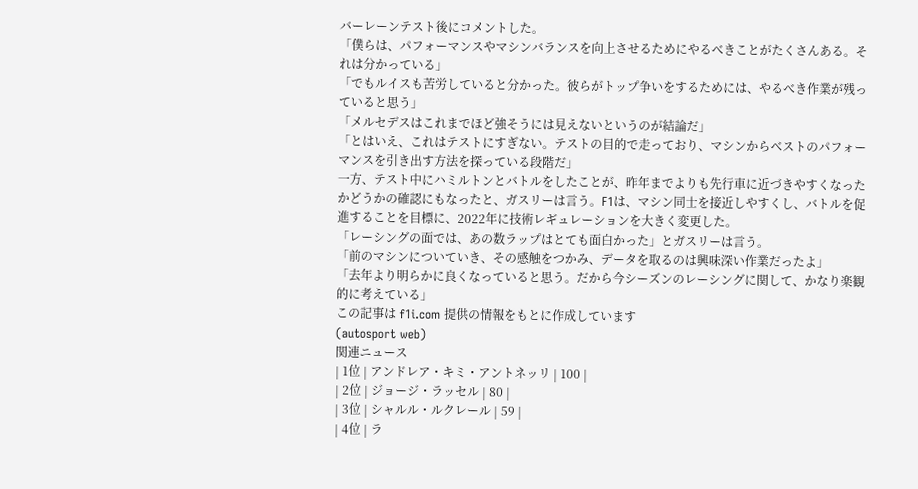バーレーンテスト後にコメントした。
「僕らは、パフォーマンスやマシンバランスを向上させるためにやるべきことがたくさんある。それは分かっている」
「でもルイスも苦労していると分かった。彼らがトップ争いをするためには、やるべき作業が残っていると思う」
「メルセデスはこれまでほど強そうには見えないというのが結論だ」
「とはいえ、これはテストにすぎない。テストの目的で走っており、マシンからベストのパフォーマンスを引き出す方法を探っている段階だ」
一方、テスト中にハミルトンとバトルをしたことが、昨年までよりも先行車に近づきやすくなったかどうかの確認にもなったと、ガスリーは言う。F1は、マシン同士を接近しやすくし、バトルを促進することを目標に、2022年に技術レギュレーションを大きく変更した。
「レーシングの面では、あの数ラップはとても面白かった」とガスリーは言う。
「前のマシンについていき、その感触をつかみ、データを取るのは興味深い作業だったよ」
「去年より明らかに良くなっていると思う。だから今シーズンのレーシングに関して、かなり楽観的に考えている」
この記事は f1i.com 提供の情報をもとに作成しています
(autosport web)
関連ニュース
| 1位 | アンドレア・キミ・アントネッリ | 100 |
| 2位 | ジョージ・ラッセル | 80 |
| 3位 | シャルル・ルクレール | 59 |
| 4位 | ラ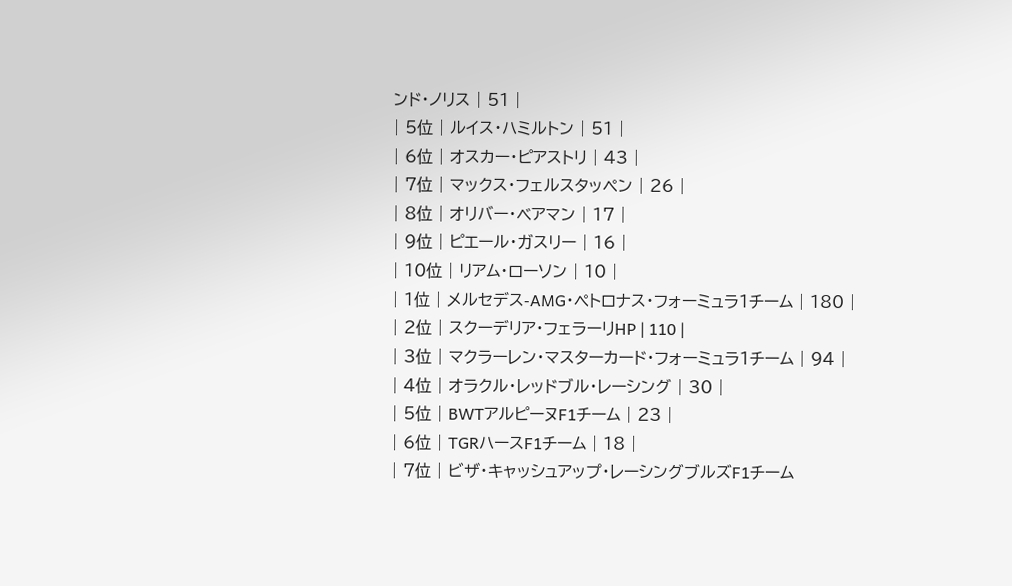ンド・ノリス | 51 |
| 5位 | ルイス・ハミルトン | 51 |
| 6位 | オスカー・ピアストリ | 43 |
| 7位 | マックス・フェルスタッペン | 26 |
| 8位 | オリバー・ベアマン | 17 |
| 9位 | ピエール・ガスリー | 16 |
| 10位 | リアム・ローソン | 10 |
| 1位 | メルセデス-AMG・ペトロナス・フォーミュラ1チーム | 180 |
| 2位 | スクーデリア・フェラーリHP | 110 |
| 3位 | マクラーレン・マスターカード・フォーミュラ1チーム | 94 |
| 4位 | オラクル・レッドブル・レーシング | 30 |
| 5位 | BWTアルピーヌF1チーム | 23 |
| 6位 | TGRハースF1チーム | 18 |
| 7位 | ビザ・キャッシュアップ・レーシングブルズF1チーム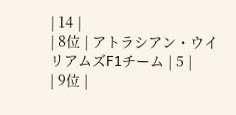| 14 |
| 8位 | アトラシアン・ウイリアムズF1チーム | 5 |
| 9位 |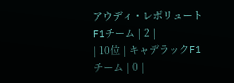アウディ・レボリュートF1チーム | 2 |
| 10位 | キャデラックF1チーム | 0 |